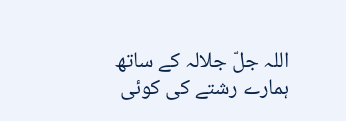اللہ جلّ جلالہ کے ساتھ ہمارے رشتے کی کوئی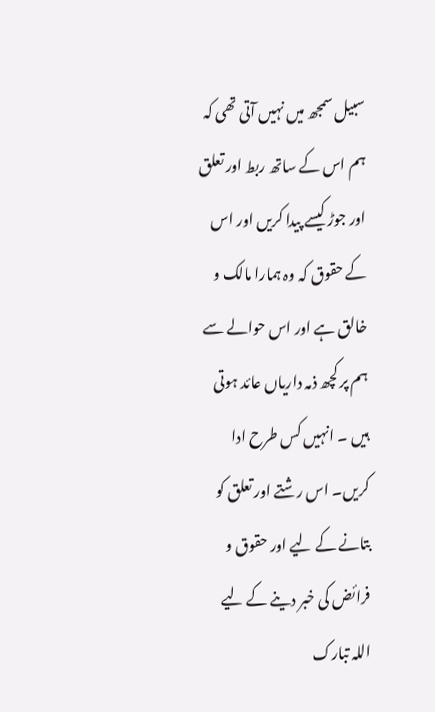سبیل سمجھ میں نہیں آتی تھی کہ ہم اس کے ساتھ ربط اور تعلق اور جوڑ کیسے پیدا کریں اور اس کے حقوق کہ وہ ہمارا مالک و خالق ہے اور اس حوالے سے ہم پر کچھ ذمہ داریاں عائد ہوتی ہیں ۔ انہیں کس طرح ادا کریں۔ اس رشتے اور تعلق کو بتانے کے لیے اور حقوق و فرائض کی خبر دینے کے لیے اللہ تبارک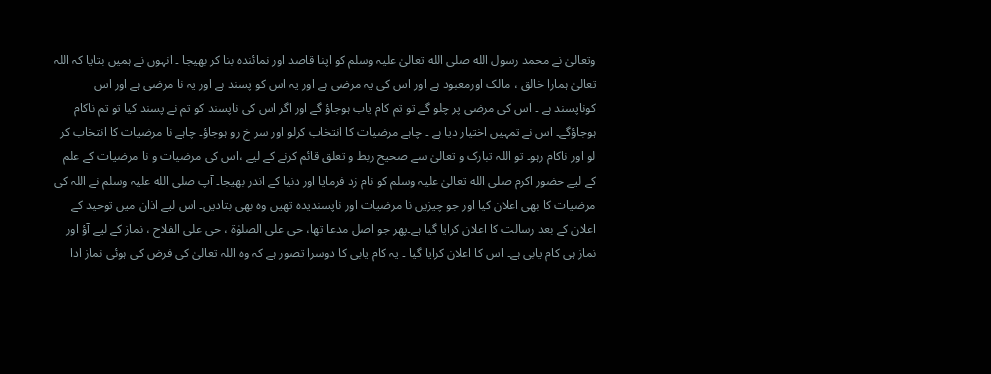وتعالیٰ نے محمد رسول الله صلی الله تعالیٰ علیہ وسلم کو اپنا قاصد اور نمائندہ بنا کر بھیجا ۔ انہوں نے ہمیں بتایا کہ اللہ تعالیٰ ہمارا خالق ، مالک اورمعبود ہے اور اس کی یہ مرضی ہے اور یہ اس کو پسند ہے اور یہ نا مرضی ہے اور اس کوناپسند ہے ۔ اس کی مرضی پر چلو گے تو تم کام یاب ہوجاؤ گے اور اگر اس کی ناپسند کو تم نے پسند کیا تو تم ناکام ہوجاؤگے۔ اس نے تمہیں اختیار دیا ہے ۔ چاہے مرضیات کا انتخاب کرلو اور سر خ رو ہوجاؤ۔ چاہے نا مرضیات کا انتخاب کر لو اور ناکام رہو۔ تو اللہ تبارک و تعالیٰ سے صحیح ربط و تعلق قائم کرنے کے لیے ،اس کی مرضیات و نا مرضیات کے علم کے لیے حضور اکرم صلی الله تعالیٰ علیہ وسلم کو نام زد فرمایا اور دنیا کے اندر بھیجا۔ آپ صلی الله علیہ وسلم نے اللہ کی مرضیات کا بھی اعلان کیا اور جو چیزیں نا مرضیات اور ناپسندیدہ تھیں وہ بھی بتادیں۔ اس لیے اذان میں توحید کے اعلان کے بعد رسالت کا اعلان کرایا گیا ہے۔پھر جو اصل مدعا تھا، حی علی الصلوٰة ، حی علی الفلاح ، نماز کے لیے آؤ اور نماز ہی کام یابی ہے۔ اس کا اعلان کرایا گیا ۔ یہ کام یابی کا دوسرا تصور ہے کہ وہ اللہ تعالیٰ کی فرض کی ہوئی نماز ادا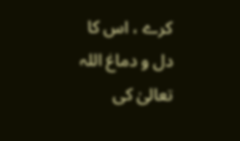کرے ، اس کا دل و دماغ اللہ تعالیٰ کی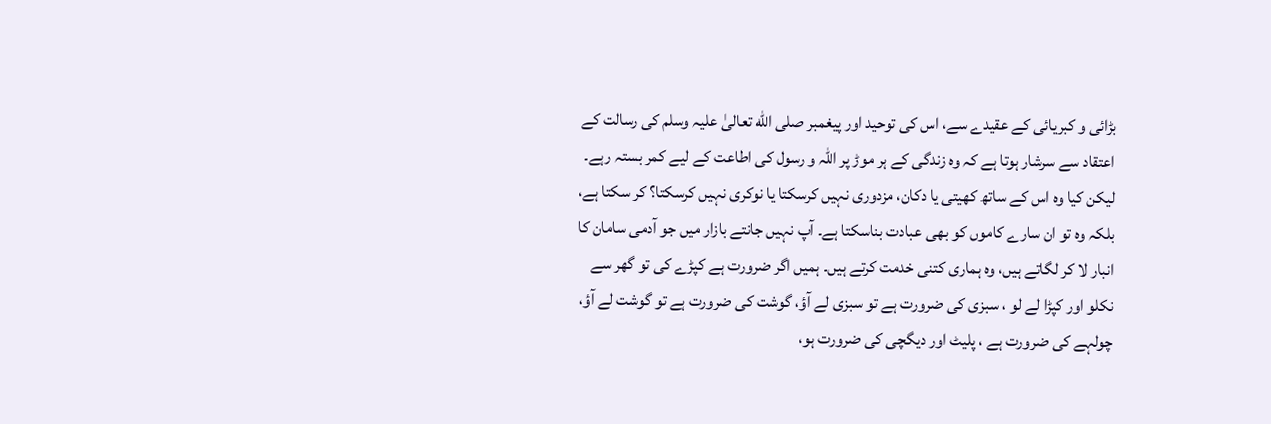بڑائی و کبریائی کے عقیدے سے، اس کی توحید اور پیغمبر صلی الله تعالیٰ علیہ وسلم کی رسالت کے اعتقاد سے سرشار ہوتا ہے کہ وہ زندگی کے ہر موڑ پر اللہ و رسول کی اطاعت کے لیے کمر بستہ رہے۔
لیکن کیا وہ اس کے ساتھ کھیتی یا دکان، مزدوری نہیں کرسکتا یا نوکری نہیں کرسکتا؟ کر سکتا ہے، بلکہ وہ تو ان سارے کاموں کو بھی عبادت بناسکتا ہے۔ آپ نہیں جانتے بازار میں جو آدمی سامان کا انبار لا کر لگاتے ہیں، وہ ہماری کتنی خدمت کرتے ہیں۔ ہمیں اگر ضرورت ہے کپڑے کی تو گھر سے نکلو اور کپڑا لے لو ، سبزی کی ضرورت ہے تو سبزی لے آؤ، گوشت کی ضرورت ہے تو گوشت لے آؤ، چولہے کی ضرورت ہے ، پلیٹ اور دیگچی کی ضرورت ہو،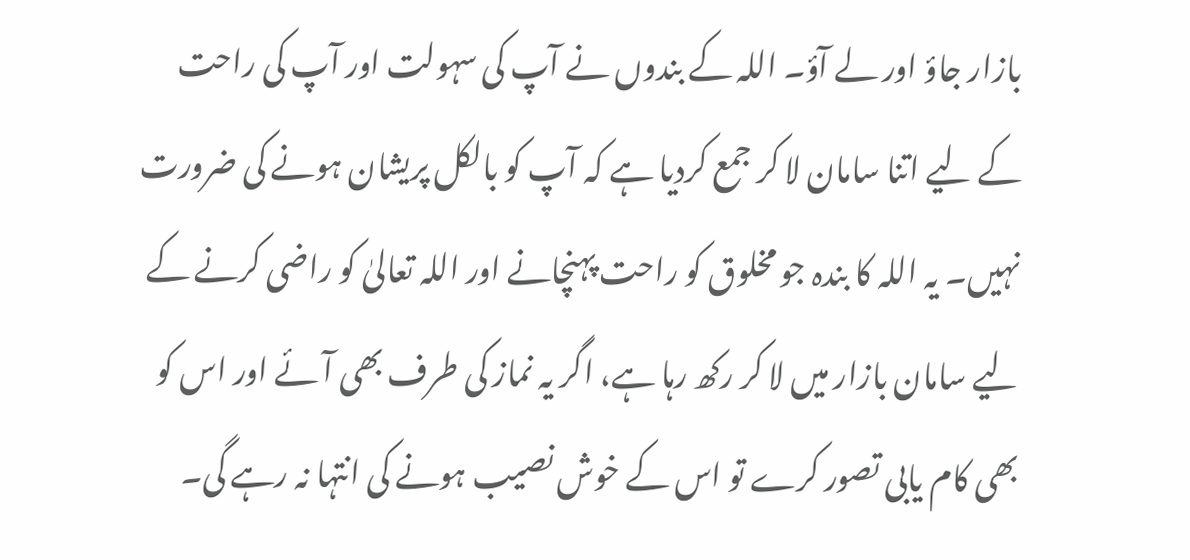بازار جاؤ اور لے آؤ۔ اللہ کے بندوں نے آپ کی سہولت اور آپ کی راحت کے لیے اتنا سامان لا کر جمع کردیا ہے کہ آپ کو بالکل پریشان ہونے کی ضرورت نہیں۔ یہ اللہ کا بندہ جو مخلوق کو راحت پہنچانے اور اللہ تعالیٰ کو راضی کرنے کے لیے سامان بازار میں لا کر رکھ رہا ہے، اگر یہ نماز کی طرف بھی آئے اور اس کو بھی کام یابی تصور کرے تو اس کے خوش نصیب ہونے کی انتہا نہ رہے گی۔